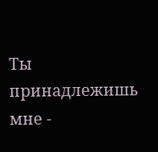Ты принадлежишь мне -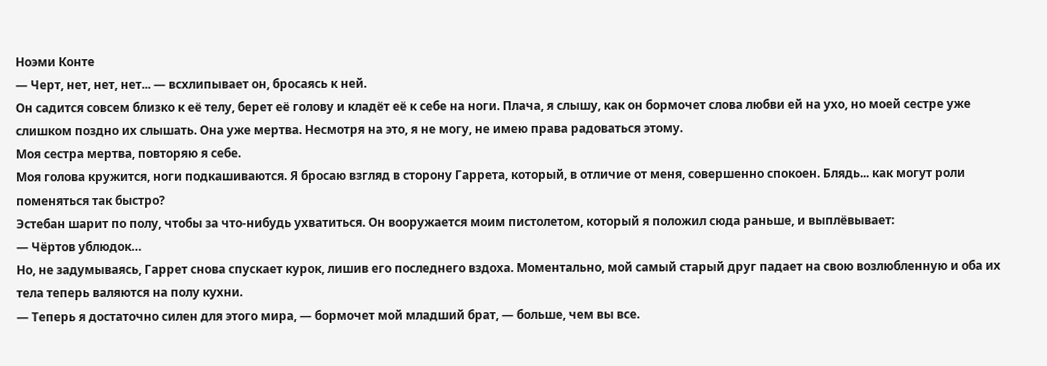Ноэми Конте
— Черт, нет, нет, нет... — всхлипывает он, бросаясь к ней.
Он садится совсем близко к её телу, берет её голову и кладёт её к себе на ноги. Плача, я слышу, как он бормочет слова любви ей на ухо, но моей сестре уже слишком поздно их слышать. Она уже мертва. Несмотря на это, я не могу, не имею права радоваться этому.
Моя сестра мертва, повторяю я себе.
Моя голова кружится, ноги подкашиваются. Я бросаю взгляд в сторону Гаррета, который, в отличие от меня, совершенно спокоен. Блядь... как могут роли поменяться так быстро?
Эстебан шарит по полу, чтобы за что-нибудь ухватиться. Он вооружается моим пистолетом, который я положил сюда раньше, и выплёвывает:
— Чёртов ублюдок…
Но, не задумываясь, Гаррет снова спускает курок, лишив его последнего вздоха. Моментально, мой самый старый друг падает на свою возлюбленную и оба их тела теперь валяются на полу кухни.
— Теперь я достаточно силен для этого мира, — бормочет мой младший брат, — больше, чем вы все.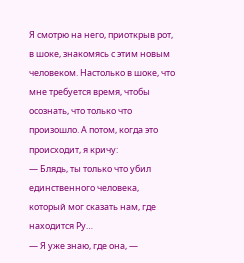Я смотрю на него, приоткрыв рот, в шоке, знакомясь с этим новым человеком. Настолько в шоке, что мне требуется время, чтобы осознать, что только что произошло. А потом, когда это происходит, я кричу:
— Блядь, ты только что убил единственного человека, который мог сказать нам, где находится Ру…
— Я уже знаю, где она, —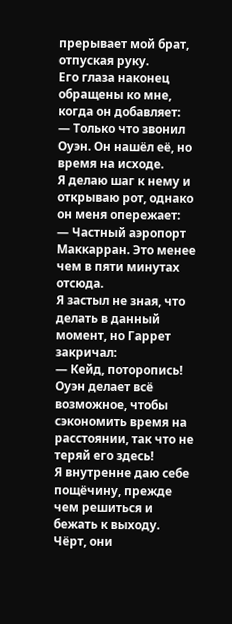прерывает мой брат, отпуская руку.
Его глаза наконец обращены ко мне, когда он добавляет:
— Только что звонил Оуэн. Он нашёл её, но время на исходе.
Я делаю шаг к нему и открываю рот, однако он меня опережает:
— Частный аэропорт Маккарран. Это менее чем в пяти минутах отсюда.
Я застыл не зная, что делать в данный момент, но Гаррет закричал:
— Кейд, поторопись! Оуэн делает всё возможное, чтобы сэкономить время на расстоянии, так что не теряй его здесь!
Я внутренне даю себе пощёчину, прежде чем решиться и бежать к выходу.
Чёрт, они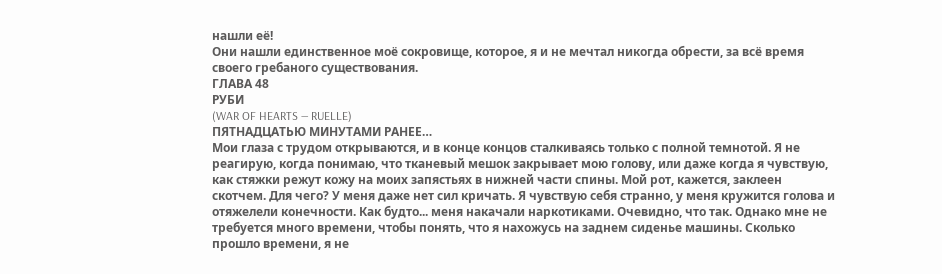нашли её!
Они нашли единственное моё сокровище, которое, я и не мечтал никогда обрести, за всё время своего гребаного существования.
ГЛАВА 48
РУБИ
(WAR OF HEARTS — RUELLE)
ПЯТНАДЦАТЬЮ МИНУТАМИ РАНЕЕ…
Мои глаза с трудом открываются, и в конце концов сталкиваясь только с полной темнотой. Я не реагирую, когда понимаю, что тканевый мешок закрывает мою голову, или даже когда я чувствую, как стяжки режут кожу на моих запястьях в нижней части спины. Мой рот, кажется, заклеен скотчем. Для чего? У меня даже нет сил кричать. Я чувствую себя странно, у меня кружится голова и отяжелели конечности. Как будто... меня накачали наркотиками. Очевидно, что так. Однако мне не требуется много времени, чтобы понять, что я нахожусь на заднем сиденье машины. Сколько прошло времени, я не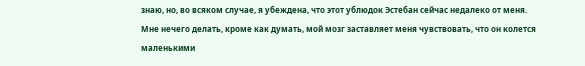знаю, но, во всяком случае, я убеждена, что этот ублюдок Эстебан сейчас недалеко от меня.
Мне нечего делать, кроме как думать, мой мозг заставляет меня чувствовать, что он колется маленькими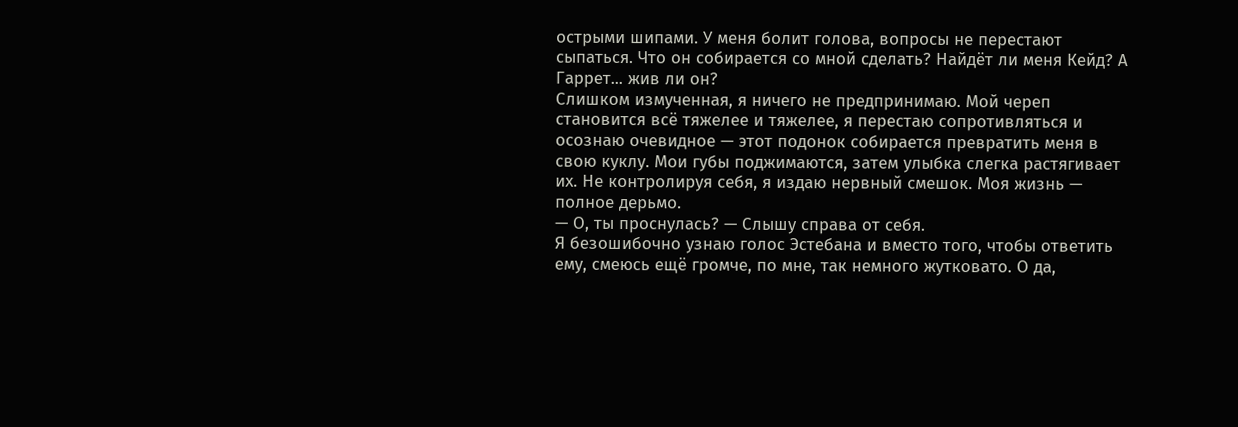острыми шипами. У меня болит голова, вопросы не перестают сыпаться. Что он собирается со мной сделать? Найдёт ли меня Кейд? А Гаррет... жив ли он?
Слишком измученная, я ничего не предпринимаю. Мой череп становится всё тяжелее и тяжелее, я перестаю сопротивляться и осознаю очевидное — этот подонок собирается превратить меня в свою куклу. Мои губы поджимаются, затем улыбка слегка растягивает их. Не контролируя себя, я издаю нервный смешок. Моя жизнь — полное дерьмо.
— О, ты проснулась? — Слышу справа от себя.
Я безошибочно узнаю голос Эстебана и вместо того, чтобы ответить ему, смеюсь ещё громче, по мне, так немного жутковато. О да,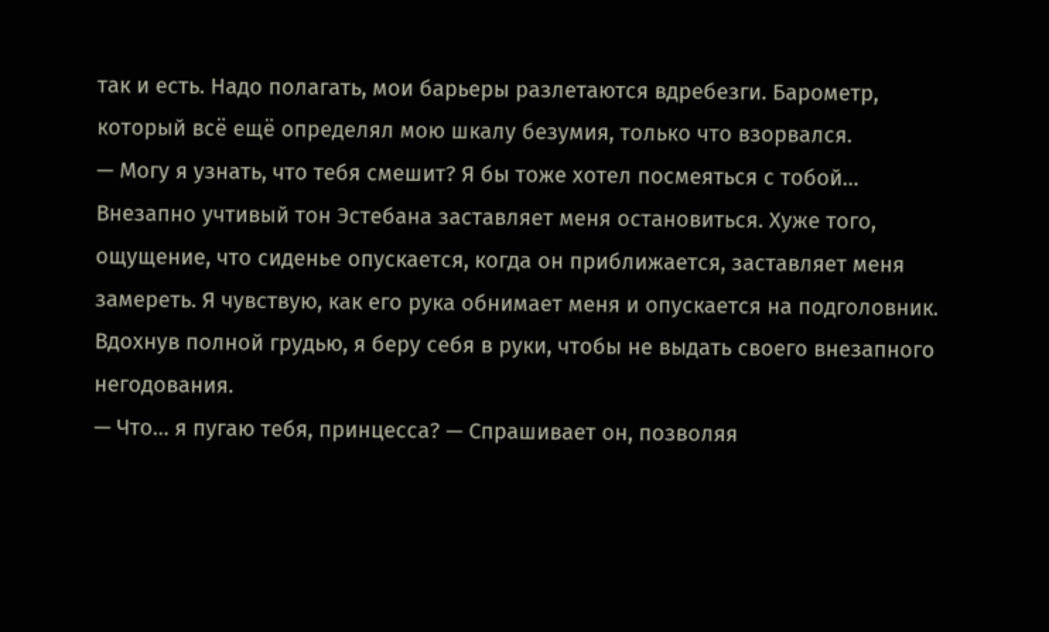так и есть. Надо полагать, мои барьеры разлетаются вдребезги. Барометр, который всё ещё определял мою шкалу безумия, только что взорвался.
— Могу я узнать, что тебя смешит? Я бы тоже хотел посмеяться с тобой…
Внезапно учтивый тон Эстебана заставляет меня остановиться. Хуже того, ощущение, что сиденье опускается, когда он приближается, заставляет меня замереть. Я чувствую, как его рука обнимает меня и опускается на подголовник. Вдохнув полной грудью, я беру себя в руки, чтобы не выдать своего внезапного негодования.
— Что… я пугаю тебя, принцесса? — Спрашивает он, позволяя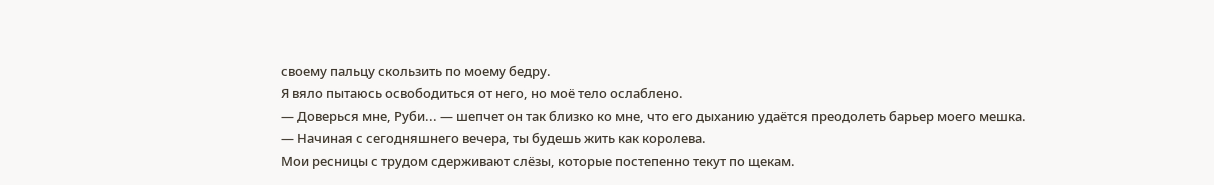своему пальцу скользить по моему бедру.
Я вяло пытаюсь освободиться от него, но моё тело ослаблено.
— Доверься мне, Руби... — шепчет он так близко ко мне, что его дыханию удаётся преодолеть барьер моего мешка. — Начиная с сегодняшнего вечера, ты будешь жить как королева.
Мои ресницы с трудом сдерживают слёзы, которые постепенно текут по щекам.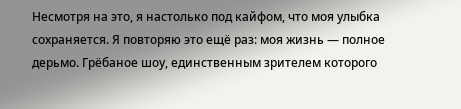Несмотря на это, я настолько под кайфом, что моя улыбка сохраняется. Я повторяю это ещё раз: моя жизнь — полное дерьмо. Грёбаное шоу, единственным зрителем которого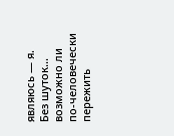являюсь — я.
Без шуток... возможно ли по-человечески пережить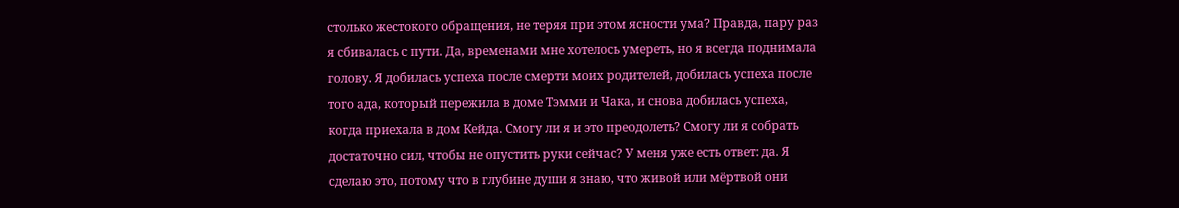столько жестокого обращения, не теряя при этом ясности ума? Правда, пару раз я сбивалась с пути. Да, временами мне хотелось умереть, но я всегда поднимала голову. Я добилась успеха после смерти моих родителей, добилась успеха после того ада, который пережила в доме Тэмми и Чака, и снова добилась успеха, когда приехала в дом Кейда. Смогу ли я и это преодолеть? Смогу ли я собрать достаточно сил, чтобы не опустить руки сейчас? У меня уже есть ответ: да. Я сделаю это, потому что в глубине души я знаю, что живой или мёртвой они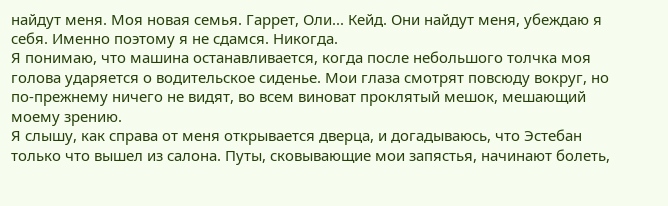найдут меня. Моя новая семья. Гаррет, Оли... Кейд. Они найдут меня, убеждаю я себя. Именно поэтому я не сдамся. Никогда.
Я понимаю, что машина останавливается, когда после небольшого толчка моя голова ударяется о водительское сиденье. Мои глаза смотрят повсюду вокруг, но по-прежнему ничего не видят, во всем виноват проклятый мешок, мешающий моему зрению.
Я слышу, как справа от меня открывается дверца, и догадываюсь, что Эстебан только что вышел из салона. Путы, сковывающие мои запястья, начинают болеть,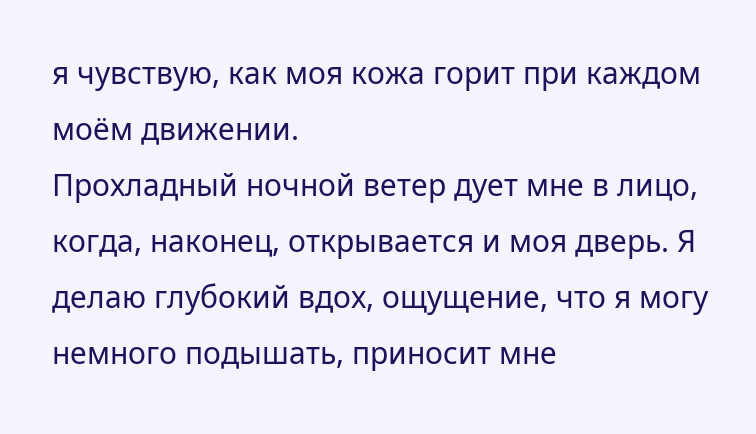я чувствую, как моя кожа горит при каждом моём движении.
Прохладный ночной ветер дует мне в лицо, когда, наконец, открывается и моя дверь. Я делаю глубокий вдох, ощущение, что я могу немного подышать, приносит мне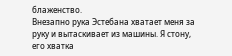блаженство.
Внезапно рука Эстебана хватает меня за руку и вытаскивает из машины. Я стону, его хватка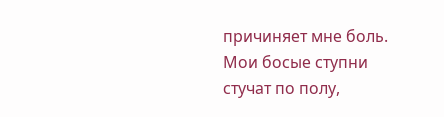причиняет мне боль. Мои босые ступни стучат по полу,